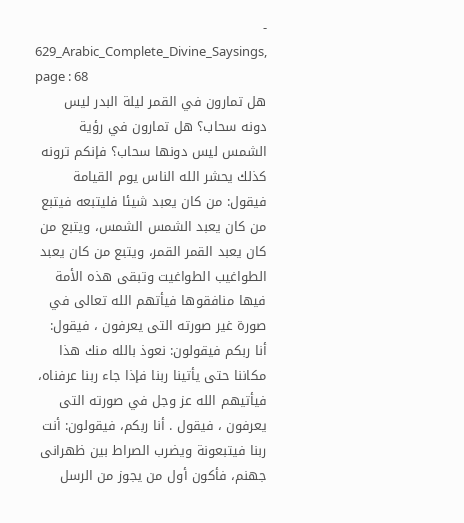-
629_Arabic_Complete_Divine_Saysings, page : 68
هل تمارون في القمر ليلة البدر ليس دونه سحاب؟ هل تمارون في رؤية الشمس ليس دونها سحاب؟ فإنكم ترونه كذلك يحشر الله الناس يوم القيامة فيقول: من كان يعبد شيئا فليتبعه فيتبع من كان يعبد الشمس الشمس، ويتبع من كان يعبد القمر القمر، ويتبع من كان يعبد الطواغيب الطواغيت وتبقى هذه الأمة فيها منافقوها فيأتهم الله تعالى في صورة غير صورته التى يعرفون ، فيقول: أنا ربكم فيقولون: نعوذ بالله منك هذا مكاننا حتى يأتينا ربنا فإذا جاء ربنا عرفناه، فيأتيهم الله عز وجل في صورته التى يعرفون ، فيقول . أنا ربكم، فيقولون: أنت ربنا فيتبعونة ويضرب الصراط بين ظهرانى جهنم، فأكون أول من يجوز من الرسل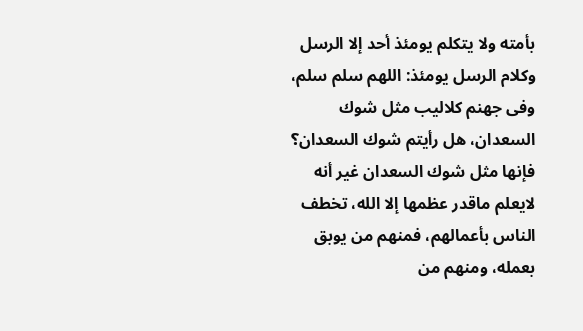بأمته ولا يتكلم يومئذ أحد إلا الرسل وكلام الرسل يومئذ: اللهم سلم سلم، وفى جهنم كلاليب مثل شوك السعدان، هل رأيتم شوك السعدان؟ فإنها مثل شوك السعدان غير أنه لايعلم ماقدر عظمها إلا الله، تخطف الناس بأعمالهم، فمنهم من يوبق بعمله، ومنهم من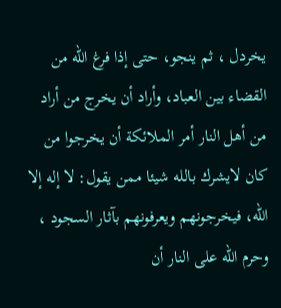يخردل ، ثم ينجو، حتى إذا فرغ الله من القضاء بين العباد، وأراد أن يخرج من أراد من أهل النار أمر الملائكة أن يخرجوا من كان لايشرك بالله شيئا ممن يقول: لا إله إلا الله، فيخرجونهم ويعرفونهم بآثار السجود ، وحرم الله على النار أن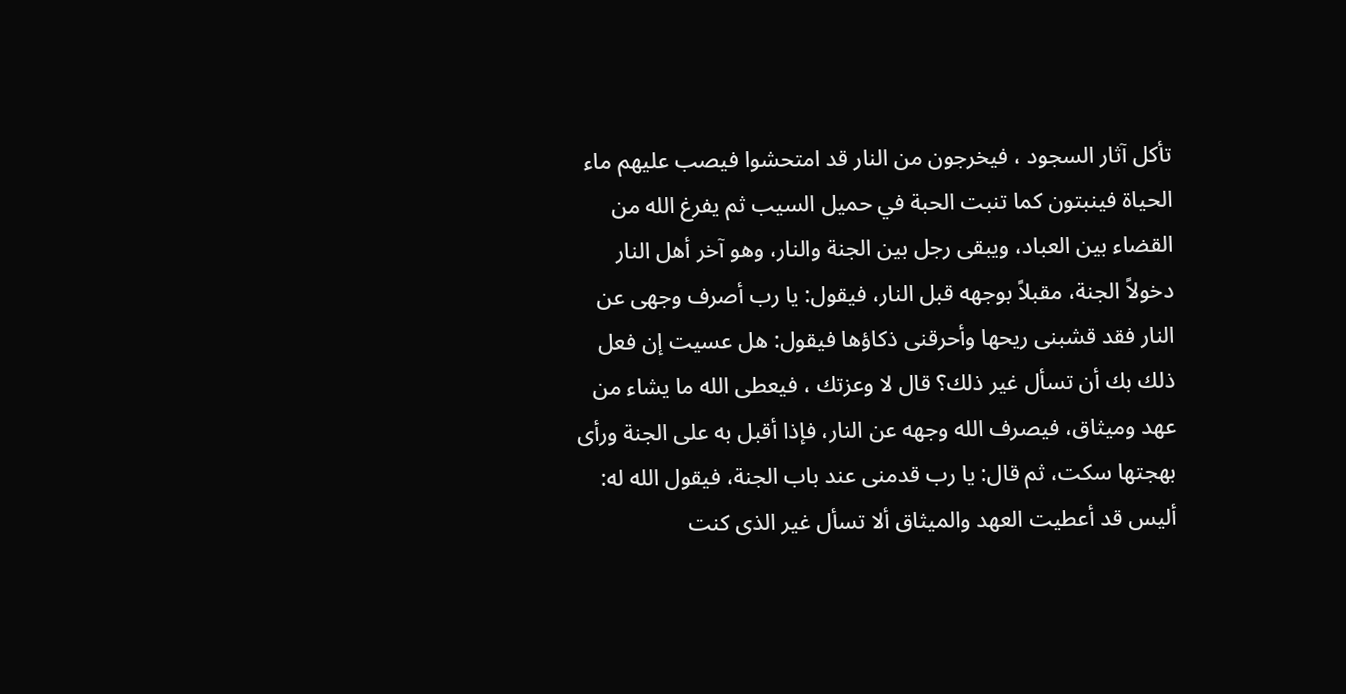تأكل آثار السجود ، فيخرجون من النار قد امتحشوا فيصب عليهم ماء الحياة فينبتون كما تنبت الحبة في حميل السيب ثم يفرغ الله من القضاء بين العباد، ويبقى رجل بين الجنة والنار، وهو آخر أهل النار دخولاً الجنة، مقبلاً بوجهه قبل النار، فيقول: يا رب أصرف وجهى عن النار فقد قشبنى ريحها وأحرقنى ذكاؤها فيقول: هل عسيت إن فعل ذلك بك أن تسأل غير ذلك؟ قال لا وعزتك ، فيعطى الله ما يشاء من عهد وميثاق، فيصرف الله وجهه عن النار، فإذا أقبل به على الجنة ورأى بهجتها سكت، ثم قال: يا رب قدمنى عند باب الجنة، فيقول الله له: أليس قد أعطيت العهد والميثاق ألا تسأل غير الذى كنت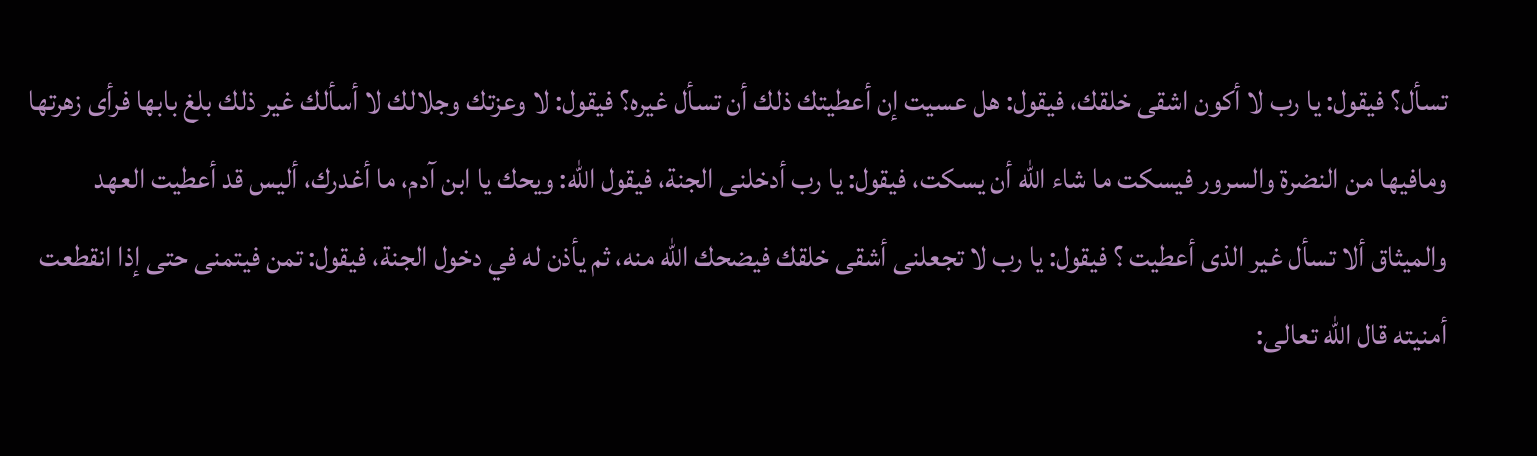تسأل؟ فيقول: يا رب لا أكون اشقى خلقك، فيقول: هل عسيت إن أعطيتك ذلك أن تسأل غيره؟ فيقول: لا وعزتك وجلالك لا أسألك غير ذلك بلغ بابها فرأى زهرتها ومافيها من النضرة والسرور فيسكت ما شاء الله أن يسكت، فيقول: يا رب أدخلنى الجنة، فيقول الله: ويحك يا ابن آدم، ما أغدرك، أليس قد أعطيت العهد والميثاق ألا تسأل غير الذى أعطيت ؟ فيقول: يا رب لا تجعلنى أشقى خلقك فيضحك الله منه، ثم يأذن له في دخول الجنة، فيقول: تمن فيتمنى حتى إذا انقطعت أمنيته قال الله تعالى: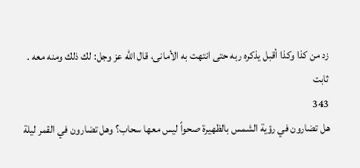زد من كذا وكذا أقبل يذكره ربه حتى انتهت به الأمانى، قال الله عز وجل: لك ذلك ومنه معه .
ثابت
343
هل تضارون في رؤية الشمس بالظهيرة صحواً ليس معها سحاب؟ وهل تضارون في القمر ليلة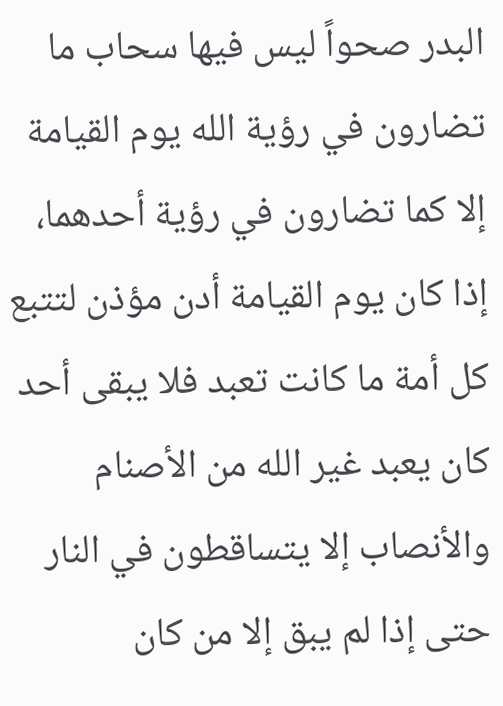البدر صحواً ليس فيها سحاب ما تضارون في رؤية الله يوم القيامة إلا كما تضارون في رؤية أحدهما، إذا كان يوم القيامة أدن مؤذن لتتبع كل أمة ما كانت تعبد فلا يبقى أحد كان يعبد غير الله من الأصنام والأنصاب إلا يتساقطون في النار حتى إذا لم يبق إلا من كان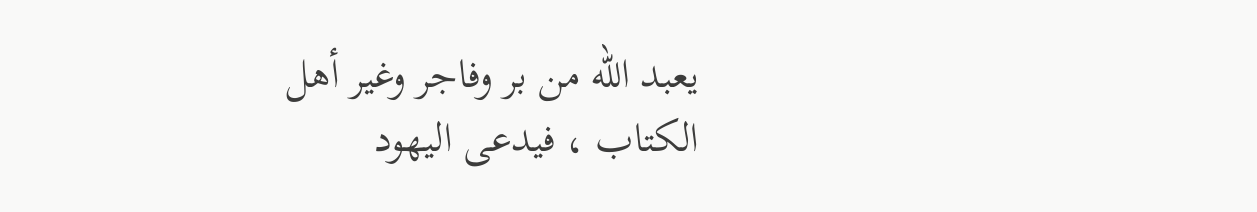يعبد الله من بر وفاجر وغير أهل الكتاب ، فيدعى اليهود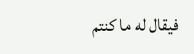فيقال له ما كنتم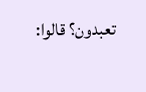تعبدون؟ قالوا: